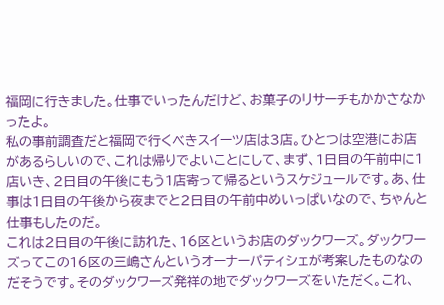福岡に行きました。仕事でいったんだけど、お菓子のリサーチもかかさなかったよ。
私の事前調査だと福岡で行くべきスイーツ店は3店。ひとつは空港にお店があるらしいので、これは帰りでよいことにして、まず、1日目の午前中に1店いき、2日目の午後にもう1店寄って帰るというスケジュールです。あ、仕事は1日目の午後から夜までと2日目の午前中めいっぱいなので、ちゃんと仕事もしたのだ。
これは2日目の午後に訪れた、16区というお店のダックワーズ。ダックワーズってこの16区の三嶋さんというオーナーパティシェが考案したものなのだそうです。そのダックワーズ発祥の地でダックワーズをいただく。これ、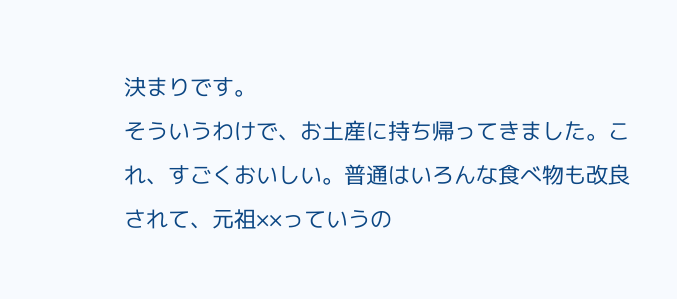決まりです。
そういうわけで、お土産に持ち帰ってきました。これ、すごくおいしい。普通はいろんな食べ物も改良されて、元祖××っていうの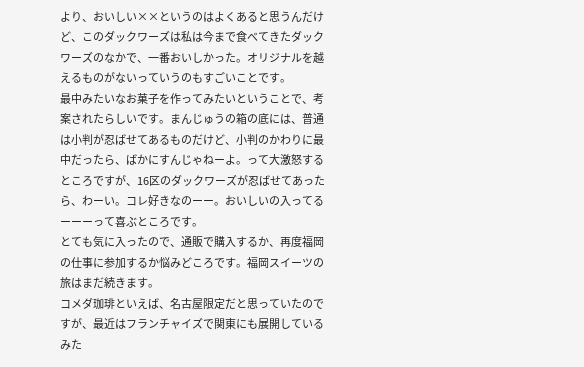より、おいしい××というのはよくあると思うんだけど、このダックワーズは私は今まで食べてきたダックワーズのなかで、一番おいしかった。オリジナルを越えるものがないっていうのもすごいことです。
最中みたいなお菓子を作ってみたいということで、考案されたらしいです。まんじゅうの箱の底には、普通は小判が忍ばせてあるものだけど、小判のかわりに最中だったら、ばかにすんじゃねーよ。って大激怒するところですが、16区のダックワーズが忍ばせてあったら、わーい。コレ好きなのーー。おいしいの入ってるーーーって喜ぶところです。
とても気に入ったので、通販で購入するか、再度福岡の仕事に参加するか悩みどころです。福岡スイーツの旅はまだ続きます。
コメダ珈琲といえば、名古屋限定だと思っていたのですが、最近はフランチャイズで関東にも展開しているみた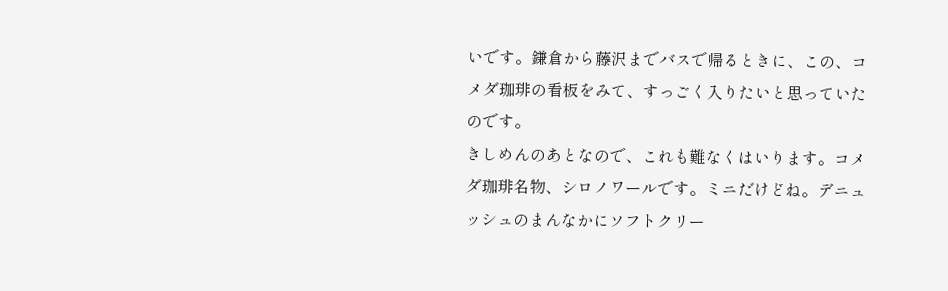いです。鎌倉から藤沢までバスで帰るときに、この、コメダ珈琲の看板をみて、すっごく入りたいと思っていたのです。
きしめんのあとなので、これも難なくはいります。コメダ珈琲名物、シロノワールです。ミニだけどね。デニュッシュのまんなかにソフトクリー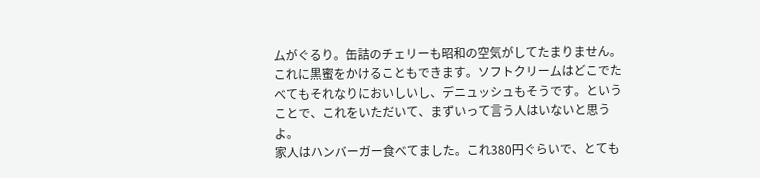ムがぐるり。缶詰のチェリーも昭和の空気がしてたまりません。これに黒蜜をかけることもできます。ソフトクリームはどこでたべてもそれなりにおいしいし、デニュッシュもそうです。ということで、これをいただいて、まずいって言う人はいないと思うよ。
家人はハンバーガー食べてました。これ380円ぐらいで、とても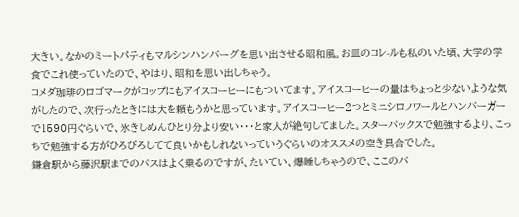大きい。なかのミートパティもマルシンハンバーグを思い出させる昭和風。お皿のコレ-ルも私のいた頃、大学の学食でこれ使っていたので、やはり、昭和を思い出しちゃう。
コメダ珈琲のロゴマークがコップにもアイスコーヒーにもついてます。アイスコーヒーの量はちょっと少ないような気がしたので、次行ったときには大を頼もうかと思っています。アイスコーヒー2つとミニシロノワールとハンバーガーで1590円ぐらいで、氷きしめんひとり分より安い・・・と家人が絶句してました。スターバックスで勉強するより、こっちで勉強する方がひろびろしてて良いかもしれないっていうぐらいのオススメの空き具合でした。
鎌倉駅から藤沢駅までのバスはよく乗るのですが、たいてい、爆睡しちゃうので、ここのバ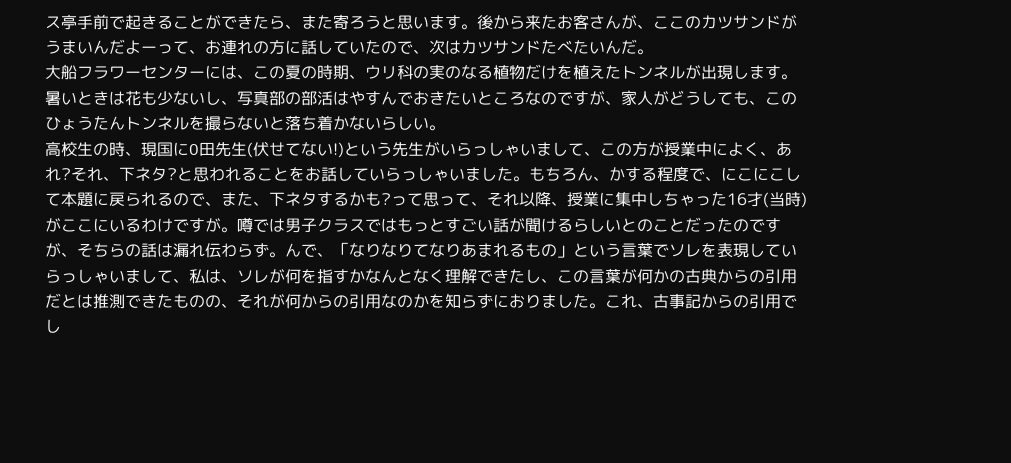ス亭手前で起きることができたら、また寄ろうと思います。後から来たお客さんが、ここのカツサンドがうまいんだよーって、お連れの方に話していたので、次はカツサンドたべたいんだ。
大船フラワーセンターには、この夏の時期、ウリ科の実のなる植物だけを植えたトンネルが出現します。暑いときは花も少ないし、写真部の部活はやすんでおきたいところなのですが、家人がどうしても、このひょうたんトンネルを撮らないと落ち着かないらしい。
高校生の時、現国にO田先生(伏せてない!)という先生がいらっしゃいまして、この方が授業中によく、あれ?それ、下ネタ?と思われることをお話していらっしゃいました。もちろん、かする程度で、にこにこして本題に戻られるので、また、下ネタするかも?って思って、それ以降、授業に集中しちゃった16才(当時)がここにいるわけですが。噂では男子クラスではもっとすごい話が聞けるらしいとのことだったのですが、そちらの話は漏れ伝わらず。んで、「なりなりてなりあまれるもの」という言葉でソレを表現していらっしゃいまして、私は、ソレが何を指すかなんとなく理解できたし、この言葉が何かの古典からの引用だとは推測できたものの、それが何からの引用なのかを知らずにおりました。これ、古事記からの引用でし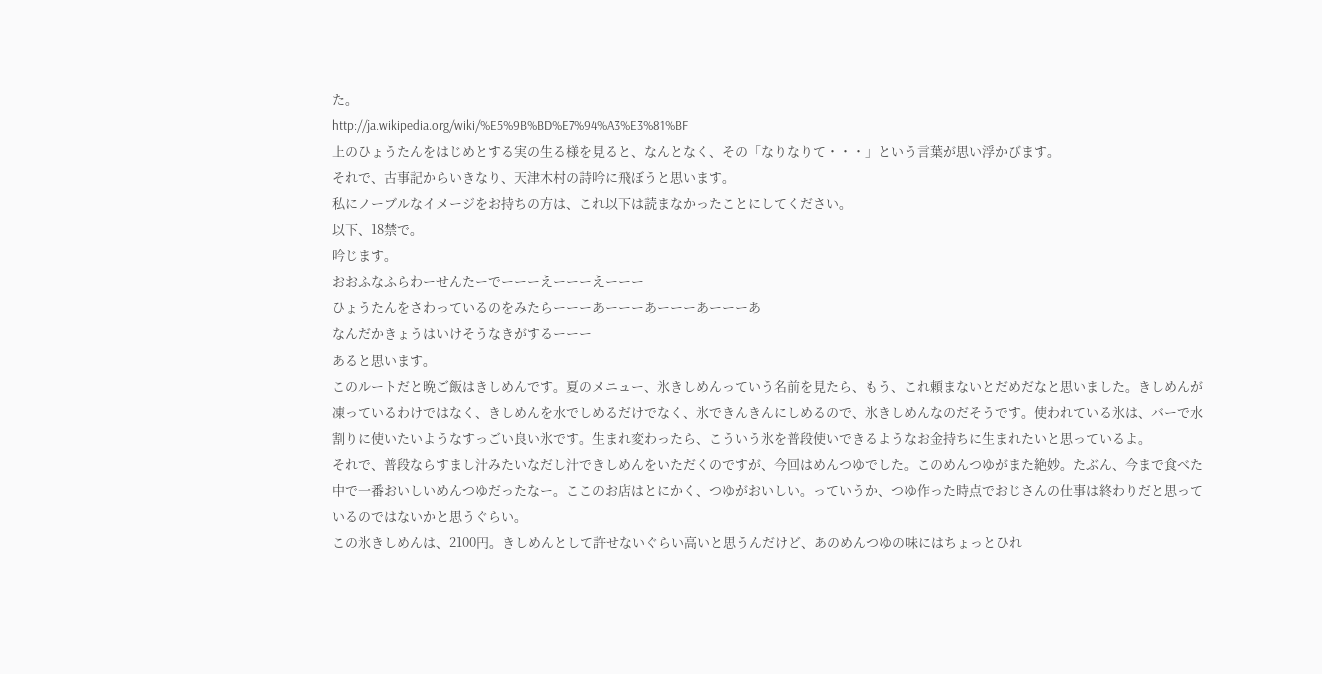た。
http://ja.wikipedia.org/wiki/%E5%9B%BD%E7%94%A3%E3%81%BF
上のひょうたんをはじめとする実の生る様を見ると、なんとなく、その「なりなりて・・・」という言葉が思い浮かびます。
それで、古事記からいきなり、天津木村の詩吟に飛ぼうと思います。
私にノーブルなイメージをお持ちの方は、これ以下は読まなかったことにしてください。
以下、18禁で。
吟じます。
おおふなふらわーせんたーでーーーえーーーえーーー
ひょうたんをさわっているのをみたらーーーあーーーあーーーあーーーあ
なんだかきょうはいけそうなきがするーーー
あると思います。
このルートだと晩ご飯はきしめんです。夏のメニュー、氷きしめんっていう名前を見たら、もう、これ頼まないとだめだなと思いました。きしめんが凍っているわけではなく、きしめんを水でしめるだけでなく、氷できんきんにしめるので、氷きしめんなのだそうです。使われている氷は、バーで水割りに使いたいようなすっごい良い氷です。生まれ変わったら、こういう氷を普段使いできるようなお金持ちに生まれたいと思っているよ。
それで、普段ならすまし汁みたいなだし汁できしめんをいただくのですが、今回はめんつゆでした。このめんつゆがまた絶妙。たぶん、今まで食べた中で一番おいしいめんつゆだったなー。ここのお店はとにかく、つゆがおいしい。っていうか、つゆ作った時点でおじさんの仕事は終わりだと思っているのではないかと思うぐらい。
この氷きしめんは、2100円。きしめんとして許せないぐらい高いと思うんだけど、あのめんつゆの味にはちょっとひれ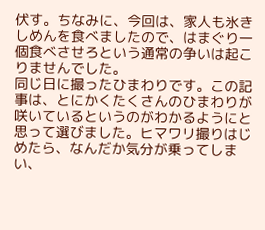伏す。ちなみに、今回は、家人も氷きしめんを食べましたので、はまぐり一個食べさせろという通常の争いは起こりませんでした。
同じ日に撮ったひまわりです。この記事は、とにかくたくさんのひまわりが咲いているというのがわかるようにと思って選びました。ヒマワリ撮りはじめたら、なんだか気分が乗ってしまい、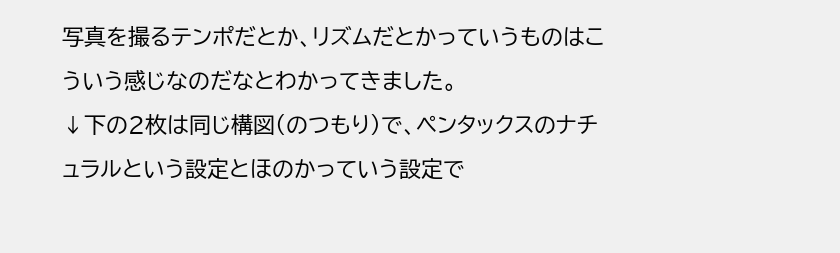写真を撮るテンポだとか、リズムだとかっていうものはこういう感じなのだなとわかってきました。
↓下の2枚は同じ構図(のつもり)で、ペンタックスのナチュラルという設定とほのかっていう設定で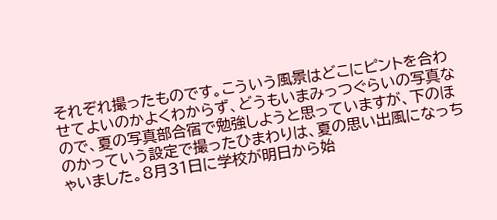それぞれ撮ったものです。こういう風景はどこにピントを合わせてよいのかよくわからず、どうもいまみっつぐらいの写真なので、夏の写真部合宿で勉強しようと思っていますが、下のほのかっていう設定で撮ったひまわりは、夏の思い出風になっちゃいました。8月31日に学校が明日から始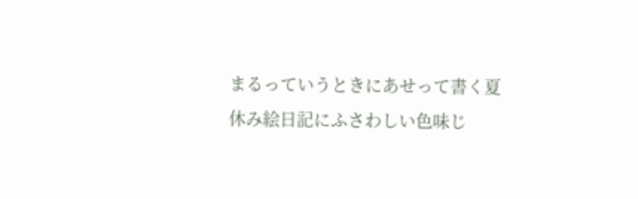まるっていうときにあせって書く夏休み絵日記にふさわしい色味じ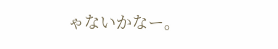ゃないかなー。